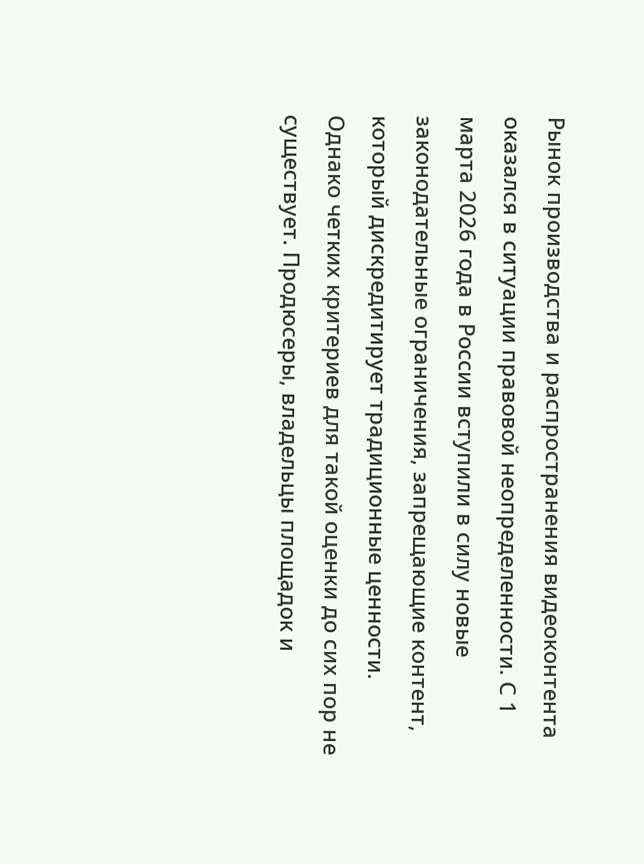Рынок производства и распространения видеоконтента оказался в ситуации правовой неопределенности. С 1 марта 2026 года в России вступили в силу новые законодательные ограничения, запрещающие контент, который дискредитирует традиционные ценности. Однако четких критериев для такой оценки до сих пор не существует. Продюсеры, владельцы площадок и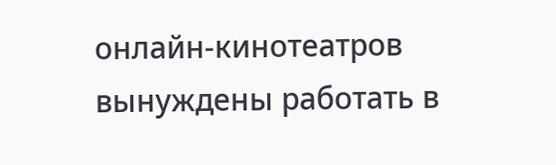онлайн-кинотеатров вынуждены работать в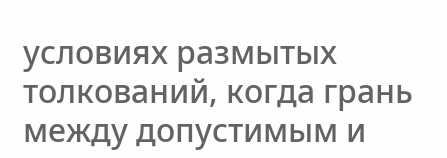условиях размытых толкований, когда грань между допустимым и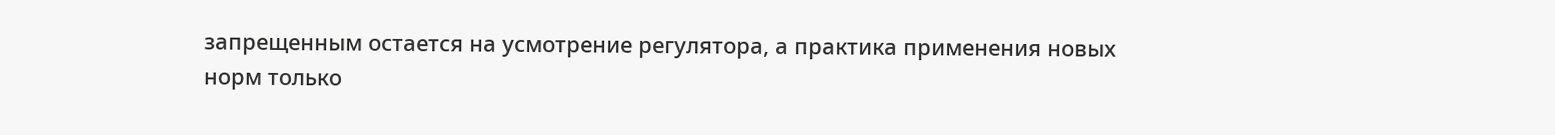запрещенным остается на усмотрение регулятора, а практика применения новых норм только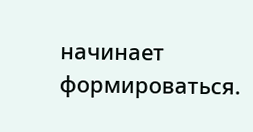начинает формироваться.